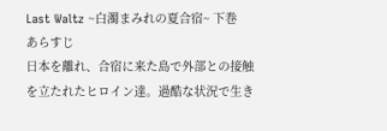Last Waltz ~白濁まみれの夏合宿~ 下巻
あらすじ
日本を離れ、合宿に来た島で外部との接触を立たれたヒロイン達。過酷な状況で生き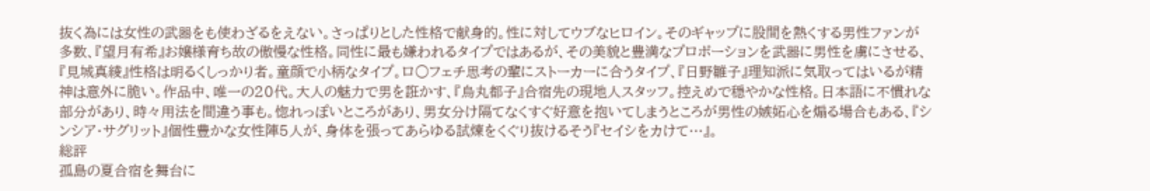抜く為には女性の武器をも使わざるをえない。さっぱりとした性格で献身的。性に対してウブなヒロイン。そのギャップに股間を熱くする男性ファンが多数、『望月有希』お嬢様育ち故の傲慢な性格。同性に最も嫌われるタイプではあるが、その美貌と豊満なプロポーションを武器に男性を虜にさせる、『見城真綾』性格は明るくしっかり者。童顔で小柄なタイプ。ロ○フェチ思考の輩にストーカーに合うタイプ、『日野雛子』理知派に気取ってはいるが精神は意外に脆い。作品中、唯一の20代。大人の魅力で男を誑かす、『烏丸都子』合宿先の現地人スタッフ。控えめで穏やかな性格。日本語に不慣れな部分があり、時々用法を間違う事も。惚れっぽいところがあり、男女分け隔てなくすぐ好意を抱いてしまうところが男性の嫉妬心を煽る場合もある、『シンシア・サグリット』個性豊かな女性陣5人が、身体を張ってあらゆる試煉をくぐり抜けるそう『セイシをカけて…』。
総評
孤島の夏合宿を舞台に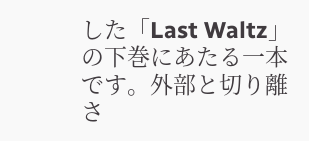した「Last Waltz」の下巻にあたる一本です。外部と切り離さ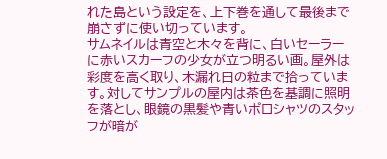れた島という設定を、上下巻を通して最後まで崩さずに使い切っています。
サムネイルは青空と木々を背に、白いセーラーに赤いスカーフの少女が立つ明るい画。屋外は彩度を高く取り、木漏れ日の粒まで拾っています。対してサンプルの屋内は茶色を基調に照明を落とし、眼鏡の黒髪や青いポロシャツのスタッフが暗が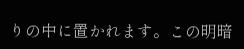りの中に置かれます。この明暗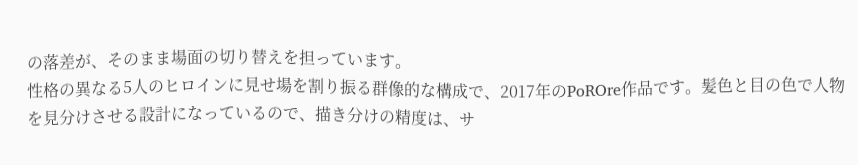の落差が、そのまま場面の切り替えを担っています。
性格の異なる5人のヒロインに見せ場を割り振る群像的な構成で、2017年のPoROre作品です。髪色と目の色で人物を見分けさせる設計になっているので、描き分けの精度は、サ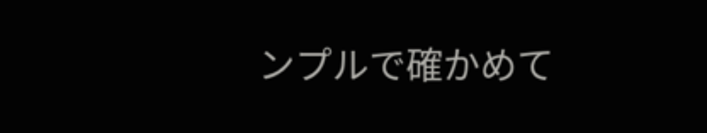ンプルで確かめて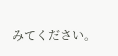みてください。